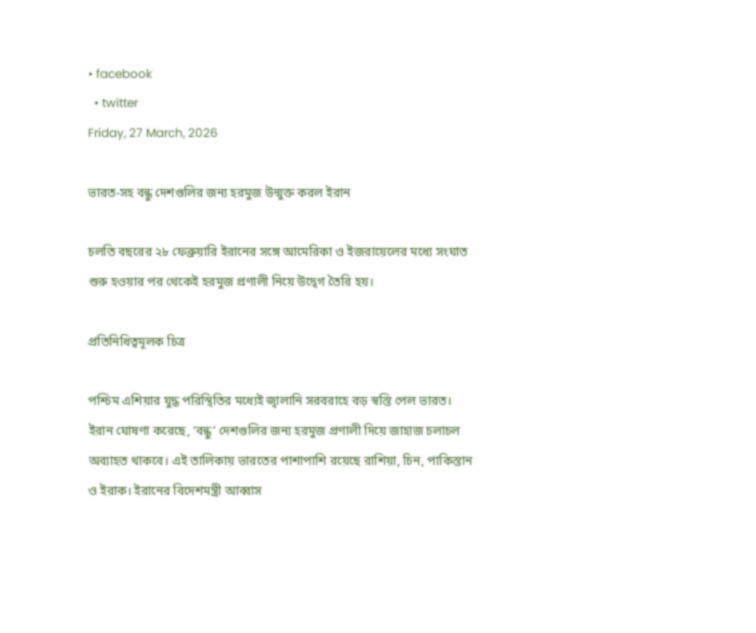• facebook
  • twitter
Friday, 27 March, 2026

ভারত-সহ বন্ধু দেশগুলির জন্য হরমুজ উন্মুক্ত করল ইরান

চলতি বছরের ২৮ ফেব্রুয়ারি ইরানের সঙ্গে আমেরিকা ও ইজরায়েলের মধ্যে সংঘাত শুরু হওয়ার পর থেকেই হরমুজ প্রণালী নিয়ে উদ্বেগ তৈরি হয়।

প্রতিনিধিত্বমূলক চিত্র

পশ্চিম এশিয়ার যুদ্ধ পরিস্থিতির মধ্যেই জ্বালানি সরবরাহে বড় স্বস্তি পেল ভারত। ইরান ঘোষণা করেছে, ‘বন্ধু’ দেশগুলির জন্য হরমুজ প্রণালী দিয়ে জাহাজ চলাচল অব্যাহত থাকবে। এই তালিকায় ভারতের পাশাপাশি রয়েছে রাশিয়া, চিন, পাকিস্তান ও ইরাক। ইরানের বিদেশমন্ত্রী আব্বাস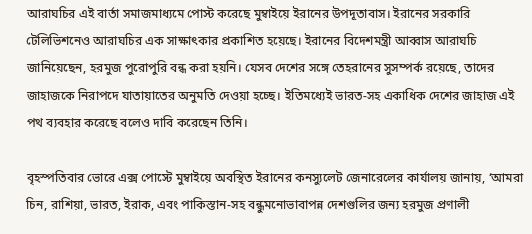আরাঘচির এই বার্তা সমাজমাধ্যমে পোস্ট করেছে মুম্বাইয়ে ইরানের উপদূতাবাস। ইরানের সরকারি টেলিভিশনেও আরাঘচির এক সাক্ষাৎকার প্রকাশিত হয়েছে। ইরানের বিদেশমন্ত্রী আব্বাস আরাঘচি জানিয়েছেন, হরমুজ পুরোপুরি বন্ধ করা হয়নি। যেসব দেশের সঙ্গে তেহরানের সুসম্পর্ক রয়েছে, তাদের জাহাজকে নিরাপদে যাতায়াতের অনুমতি দেওয়া হচ্ছে। ইতিমধ্যেই ভারত-সহ একাধিক দেশের জাহাজ এই পথ ব্যবহার করেছে বলেও দাবি করেছেন তিনি।

বৃহস্পতিবার ভোরে এক্স পোস্টে মুম্বাইয়ে অবস্থিত ইরানের কনস্যুলেট জেনারেলের কার্যালয় জানায়, ‘আমরা চিন, রাশিয়া, ভারত, ইরাক, এবং পাকিস্তান-সহ বন্ধুমনোভাবাপন্ন দেশগুলির জন্য হরমুজ প্রণালী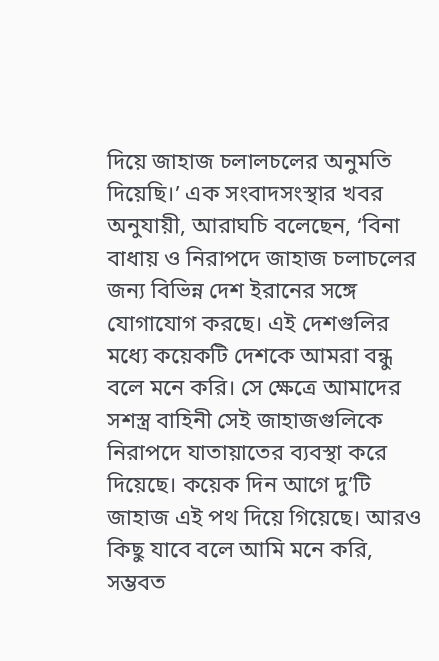দিয়ে জাহাজ চলালচলের অনুমতি দিয়েছি।’ এক সংবাদসংস্থার খবর অনুযায়ী, আরাঘচি বলেছেন, ‘বিনা বাধায় ও নিরাপদে জাহাজ চলাচলের জন্য বিভিন্ন দেশ ইরানের সঙ্গে যোগাযোগ করছে। এই দেশগুলির মধ্যে কয়েকটি দেশকে আমরা বন্ধু বলে মনে করি। সে ক্ষেত্রে আমাদের সশস্ত্র বাহিনী সেই জাহাজগুলিকে নিরাপদে যাতায়াতের ব্যবস্থা করে দিয়েছে। কয়েক দিন আগে দু’টি জাহাজ এই পথ দিয়ে গিয়েছে। আরও কিছু যাবে বলে আমি মনে করি, সম্ভবত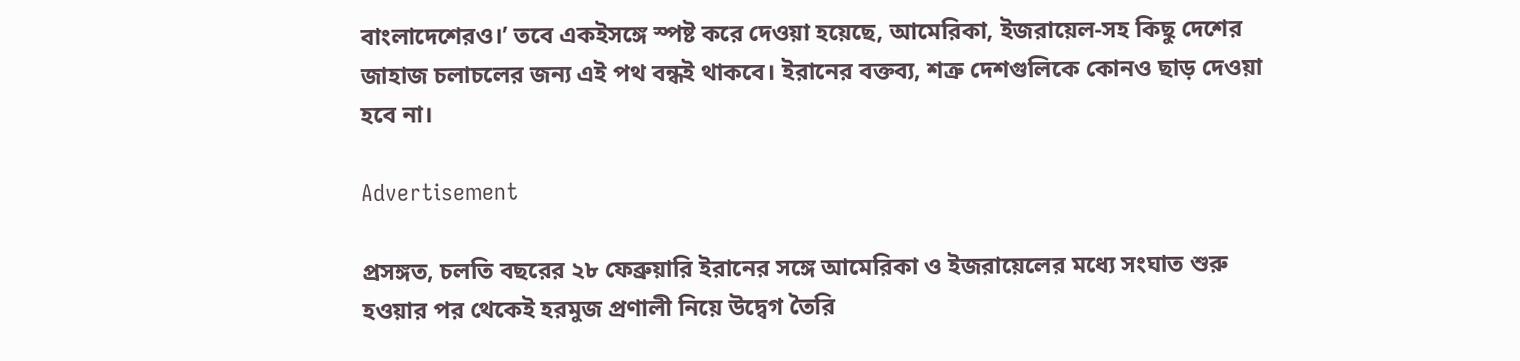বাংলাদেশেরও।’ তবে একইসঙ্গে স্পষ্ট করে দেওয়া হয়েছে, আমেরিকা, ইজরায়েল-সহ কিছু দেশের জাহাজ চলাচলের জন্য এই পথ বন্ধই থাকবে। ইরানের বক্তব্য, শত্রু দেশগুলিকে কোনও ছাড় দেওয়া হবে না।

Advertisement

প্রসঙ্গত, চলতি বছরের ২৮ ফেব্রুয়ারি ইরানের সঙ্গে আমেরিকা ও ইজরায়েলের মধ্যে সংঘাত শুরু হওয়ার পর থেকেই হরমুজ প্রণালী নিয়ে উদ্বেগ তৈরি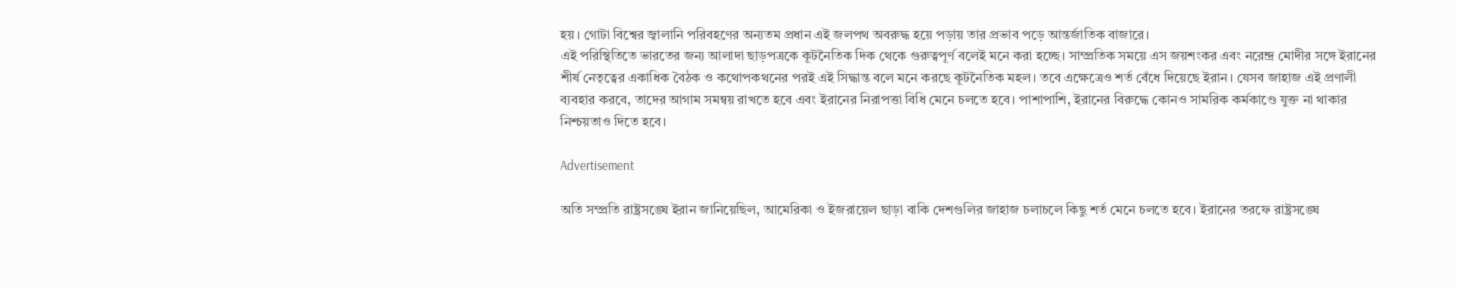হয়। গোটা বিশ্বের জ্বালানি পরিবহণের অন্যতম প্রধান এই জলপথ অবরুদ্ধ হয়ে পড়ায় তার প্রভাব পড়ে আন্তর্জাতিক বাজারে।
এই পরিস্থিতিতে ভারতের জন্য আলাদা ছাড়পত্রকে কূটনৈতিক দিক থেকে গুরুত্বপূর্ণ বলেই মনে করা হচ্ছে। সাম্প্রতিক সময়ে এস জয়শংকর এবং নরেন্দ্র মোদীর সঙ্গে ইরানের শীর্ষ নেতৃত্বের একাধিক বৈঠক ও কথোপকথনের পরই এই সিদ্ধান্ত বলে মনে করছে কূটনৈতিক মহল। তবে এক্ষেত্রেও শর্ত বেঁধে দিয়েছে ইরান। যেসব জাহাজ এই প্রণালী ব্যবহার করবে, তাদের আগাম সমন্বয় রাখতে হবে এবং ইরানের নিরাপত্তা বিধি মেনে চলতে হবে। পাশাপাশি, ইরানের বিরুদ্ধে কোনও সামরিক কর্মকাণ্ডে যুক্ত না থাকার নিশ্চয়তাও দিতে হবে।

Advertisement

অতি সম্প্রতি রাষ্ট্রসঙ্ঘে ইরান জানিয়েছিল, আমেরিকা ও ইজরায়েল ছাড়া বাকি দেশগুলির জাহাজ চলাচলে কিছু শর্ত মেনে চলতে হবে। ইরানের তরফে রাষ্ট্রসঙ্ঘে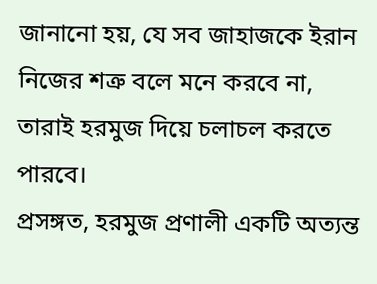জানানো হয়, যে সব জাহাজকে ইরান নিজের শত্রু বলে মনে করবে না, তারাই হরমুজ দিয়ে চলাচল করতে পারবে।
প্রসঙ্গত, হরমুজ প্রণালী একটি অত্যন্ত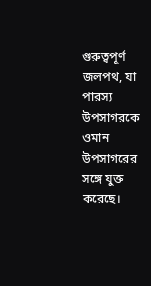গুরুত্বপূর্ণ জলপথ, যা পারস্য উপসাগরকে ওমান উপসাগরের সঙ্গে যুক্ত করেছে।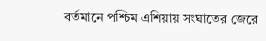বর্তমানে পশ্চিম এশিয়ায় সংঘাতের জেরে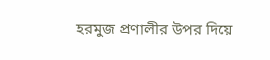হরমুজ প্রণালীর উপর দিয়ে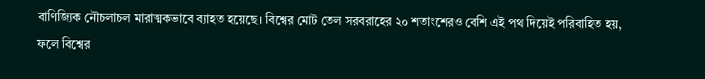বাণিজ্যিক নৌচলাচল মারাত্মকভাবে ব্যাহত হয়েছে। বিশ্বের মোট তেল সরবরাহের ২০ শতাংশেরও বেশি এই পথ দিয়েই পরিবাহিত হয়, ফলে বিশ্বের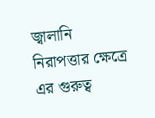জ্বালানি নিরাপত্তার ক্ষেত্রে এর গুরুত্ব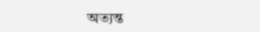অত্যন্ত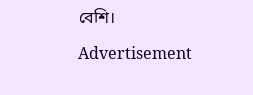বেশি।

Advertisement